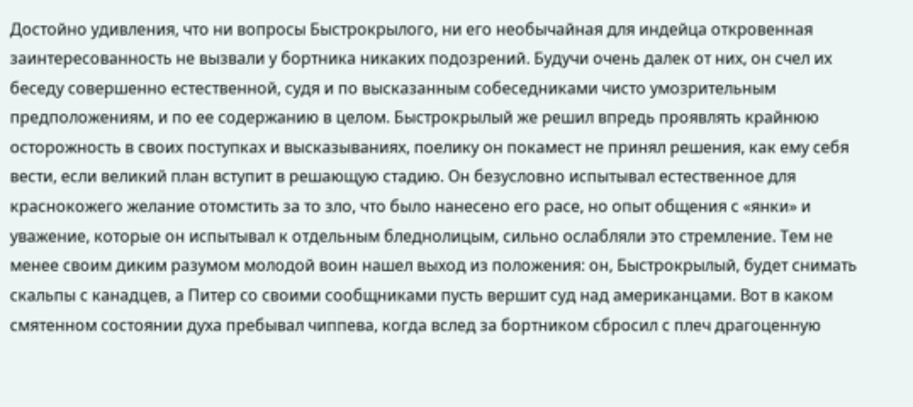Достойно удивления, что ни вопросы Быстрокрылого, ни его необычайная для индейца откровенная заинтересованность не вызвали у бортника никаких подозрений. Будучи очень далек от них, он счел их беседу совершенно естественной, судя и по высказанным собеседниками чисто умозрительным предположениям, и по ее содержанию в целом. Быстрокрылый же решил впредь проявлять крайнюю осторожность в своих поступках и высказываниях, поелику он покамест не принял решения, как ему себя вести, если великий план вступит в решающую стадию. Он безусловно испытывал естественное для краснокожего желание отомстить за то зло, что было нанесено его расе, но опыт общения с «янки» и уважение, которые он испытывал к отдельным бледнолицым, сильно ослабляли это стремление. Тем не менее своим диким разумом молодой воин нашел выход из положения: он, Быстрокрылый, будет снимать скальпы с канадцев, а Питер со своими сообщниками пусть вершит суд над американцами. Вот в каком смятенном состоянии духа пребывал чиппева, когда вслед за бортником сбросил с плеч драгоценную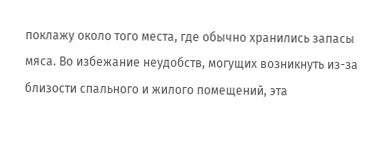поклажу около того места, где обычно хранились запасы мяса. Во избежание неудобств, могущих возникнуть из-за близости спального и жилого помещений, эта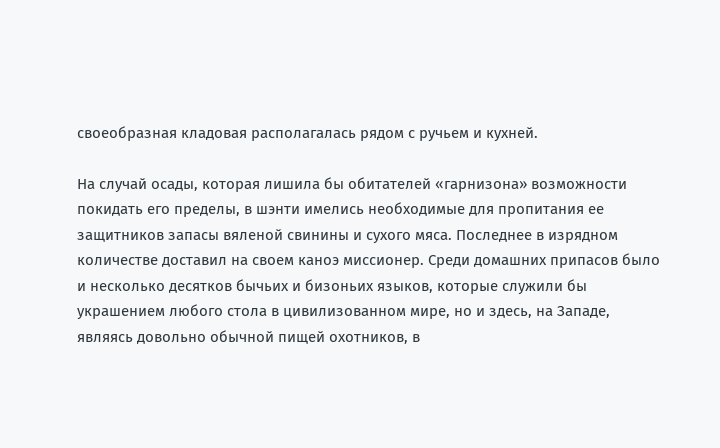своеобразная кладовая располагалась рядом с ручьем и кухней.

На случай осады, которая лишила бы обитателей «гарнизона» возможности покидать его пределы, в шэнти имелись необходимые для пропитания ее защитников запасы вяленой свинины и сухого мяса. Последнее в изрядном количестве доставил на своем каноэ миссионер. Среди домашних припасов было и несколько десятков бычьих и бизоньих языков, которые служили бы украшением любого стола в цивилизованном мире, но и здесь, на Западе, являясь довольно обычной пищей охотников, в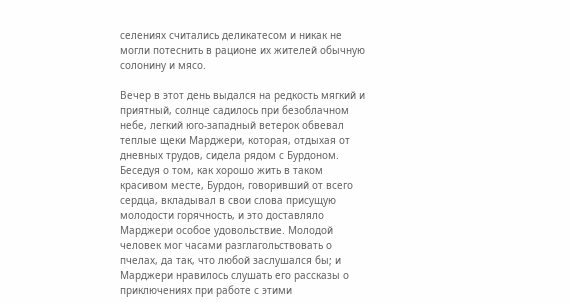селениях считались деликатесом и никак не могли потеснить в рационе их жителей обычную солонину и мясо.

Вечер в этот день выдался на редкость мягкий и приятный, солнце садилось при безоблачном небе, легкий юго-западный ветерок обвевал теплые щеки Марджери, которая, отдыхая от дневных трудов, сидела рядом с Бурдоном. Беседуя о том, как хорошо жить в таком красивом месте, Бурдон, говоривший от всего сердца, вкладывал в свои слова присущую молодости горячность, и это доставляло Марджери особое удовольствие. Молодой человек мог часами разглагольствовать о пчелах, да так, что любой заслушался бы; и Марджери нравилось слушать его рассказы о приключениях при работе с этими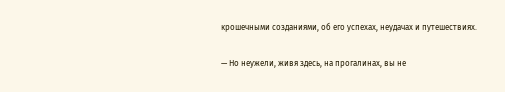крошечными созданиями, об его успехах, неудачах и путешествиях.

— Но неужели, живя здесь, на прогалинах, вы не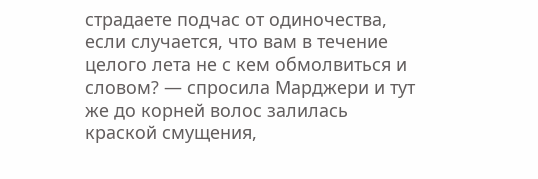страдаете подчас от одиночества, если случается, что вам в течение целого лета не с кем обмолвиться и словом? — спросила Марджери и тут же до корней волос залилась краской смущения,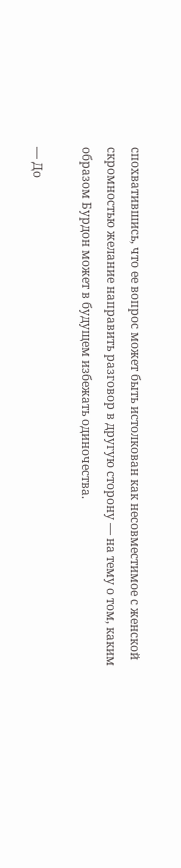спохватившись, что ее вопрос может быть истолкован как несовместимое с женской скромностью желание направить разговор в другую сторону — на тему о том, каким образом Бурдон может в будущем избежать одиночества.

— До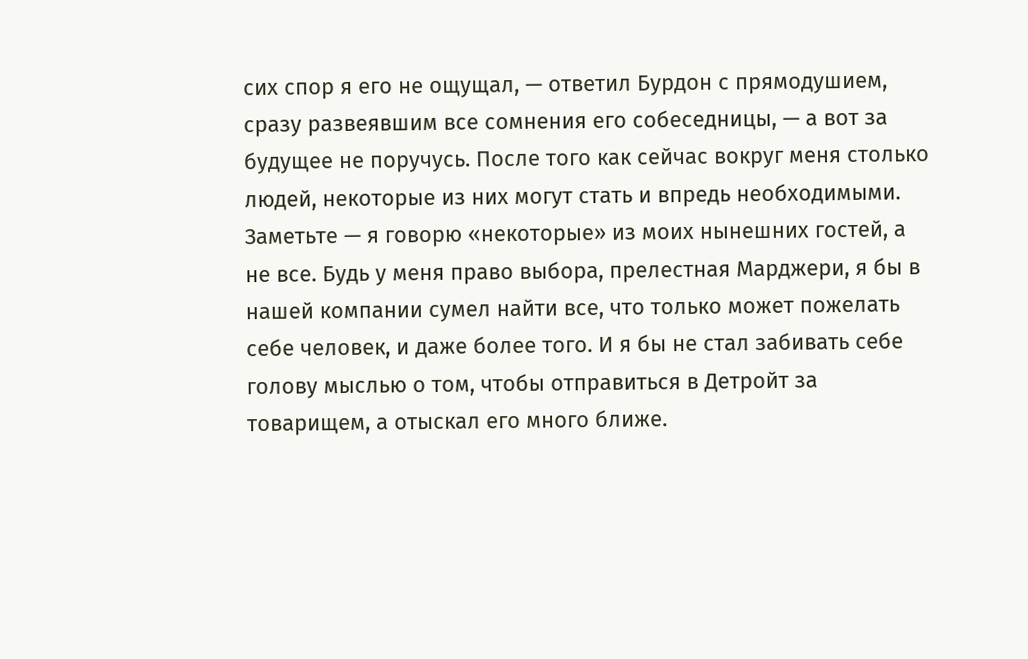сих спор я его не ощущал, — ответил Бурдон с прямодушием, сразу развеявшим все сомнения его собеседницы, — а вот за будущее не поручусь. После того как сейчас вокруг меня столько людей, некоторые из них могут стать и впредь необходимыми. Заметьте — я говорю «некоторые» из моих нынешних гостей, а не все. Будь у меня право выбора, прелестная Марджери, я бы в нашей компании сумел найти все, что только может пожелать себе человек, и даже более того. И я бы не стал забивать себе голову мыслью о том, чтобы отправиться в Детройт за товарищем, а отыскал его много ближе.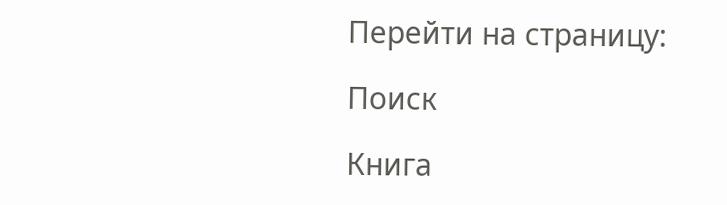Перейти на страницу:

Поиск

Книга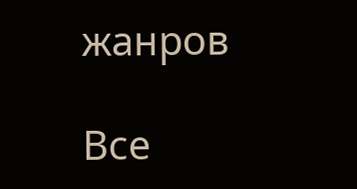жанров

Все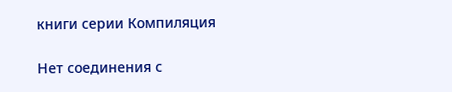книги серии Компиляция

Нет соединения с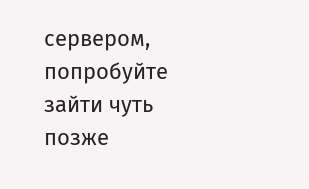сервером, попробуйте зайти чуть позже